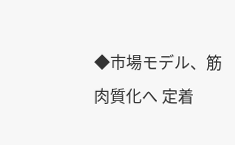◆市場モデル、筋肉質化へ 定着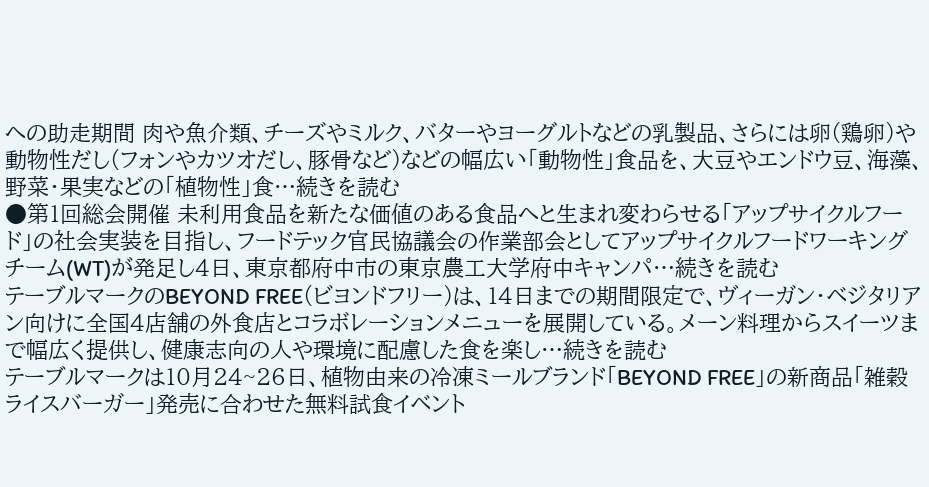への助走期間 肉や魚介類、チーズやミルク、バターやヨーグルトなどの乳製品、さらには卵(鶏卵)や動物性だし(フォンやカツオだし、豚骨など)などの幅広い「動物性」食品を、大豆やエンドウ豆、海藻、野菜・果実などの「植物性」食…続きを読む
●第1回総会開催 未利用食品を新たな価値のある食品へと生まれ変わらせる「アップサイクルフード」の社会実装を目指し、フードテック官民協議会の作業部会としてアップサイクルフードワーキングチーム(WT)が発足し4日、東京都府中市の東京農工大学府中キャンパ…続きを読む
テーブルマークのBEYOND FREE(ビヨンドフリー)は、14日までの期間限定で、ヴィーガン・ベジタリアン向けに全国4店舗の外食店とコラボレーションメニューを展開している。メーン料理からスイーツまで幅広く提供し、健康志向の人や環境に配慮した食を楽し…続きを読む
テーブルマークは10月24~26日、植物由来の冷凍ミールブランド「BEYOND FREE」の新商品「雑穀ライスバーガー」発売に合わせた無料試食イベント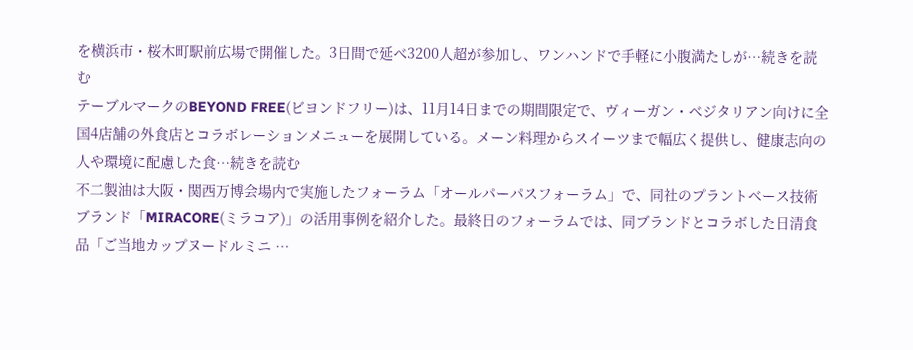を横浜市・桜木町駅前広場で開催した。3日間で延べ3200人超が参加し、ワンハンドで手軽に小腹満たしが…続きを読む
テーブルマークのBEYOND FREE(ビヨンドフリー)は、11月14日までの期間限定で、ヴィーガン・ベジタリアン向けに全国4店舗の外食店とコラボレーションメニューを展開している。メーン料理からスイーツまで幅広く提供し、健康志向の人や環境に配慮した食…続きを読む
不二製油は大阪・関西万博会場内で実施したフォーラム「オールパーパスフォーラム」で、同社のプラントベース技術ブランド「MIRACORE(ミラコア)」の活用事例を紹介した。最終日のフォーラムでは、同ブランドとコラボした日清食品「ご当地カップヌードルミニ …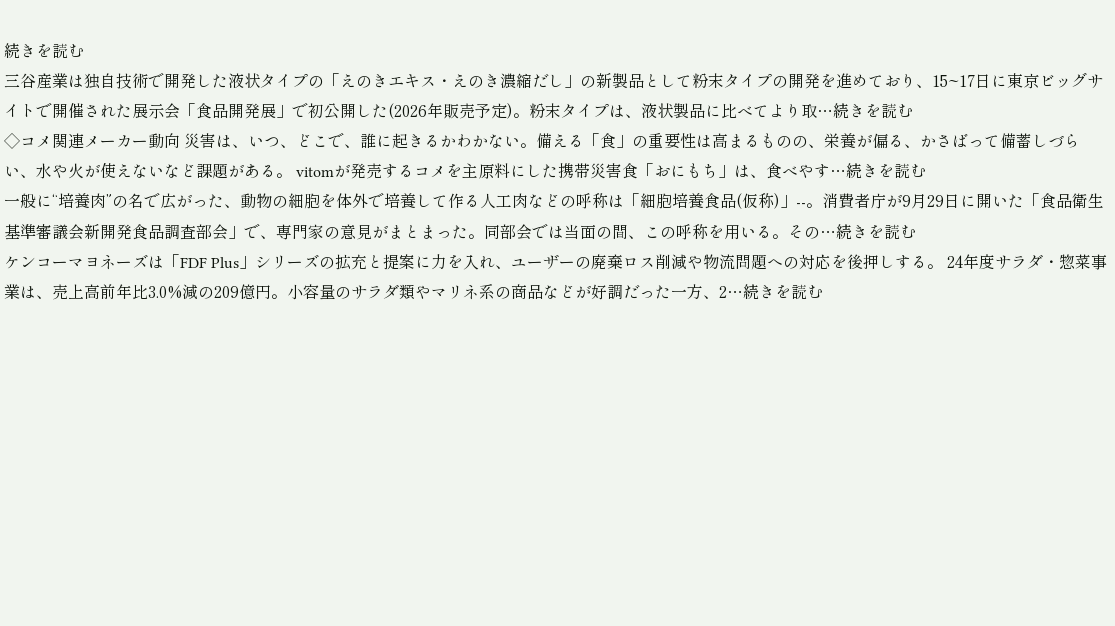続きを読む
三谷産業は独自技術で開発した液状タイプの「えのきエキス・えのき濃縮だし」の新製品として粉末タイプの開発を進めており、15~17日に東京ビッグサイトで開催された展示会「食品開発展」で初公開した(2026年販売予定)。粉末タイプは、液状製品に比べてより取…続きを読む
◇コメ関連メーカー動向 災害は、いつ、どこで、誰に起きるかわかない。備える「食」の重要性は高まるものの、栄養が偏る、かさばって備蓄しづらい、水や火が使えないなど課題がある。 vitomが発売するコメを主原料にした携帯災害食「おにもち」は、食べやす…続きを読む
一般に“培養肉”の名で広がった、動物の細胞を体外で培養して作る人工肉などの呼称は「細胞培養食品(仮称)」--。消費者庁が9月29日に開いた「食品衛生基準審議会新開発食品調査部会」で、専門家の意見がまとまった。同部会では当面の間、この呼称を用いる。その…続きを読む
ケンコーマヨネーズは「FDF Plus」シリーズの拡充と提案に力を入れ、ユーザーの廃棄ロス削減や物流問題への対応を後押しする。 24年度サラダ・惣菜事業は、売上高前年比3.0%減の209億円。小容量のサラダ類やマリネ系の商品などが好調だった一方、2…続きを読む